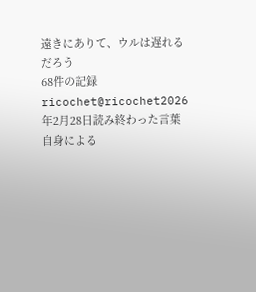遠きにありて、ウルは遅れるだろう
68件の記録
ricochet@ricochet2026年2月28日読み終わった言葉自身による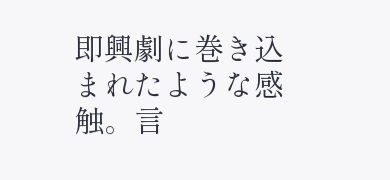即興劇に巻き込まれたような感触。言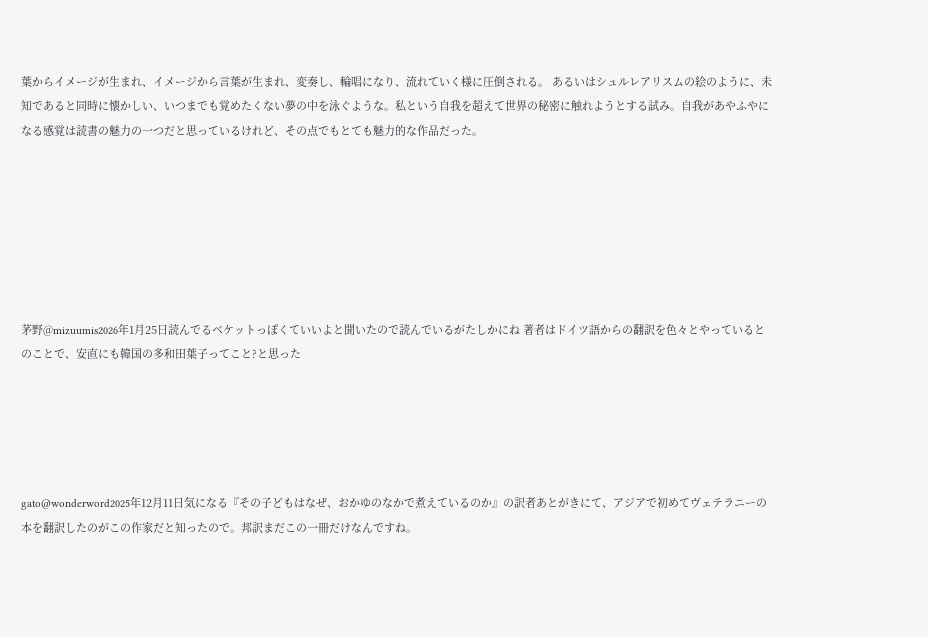葉からイメージが生まれ、イメージから言葉が生まれ、変奏し、輪唱になり、流れていく様に圧倒される。 あるいはシュルレアリスムの絵のように、未知であると同時に懐かしい、いつまでも覚めたくない夢の中を泳ぐような。私という自我を超えて世界の秘密に触れようとする試み。自我があやふやになる感覚は読書の魅力の一つだと思っているけれど、その点でもとても魅力的な作品だった。







茅野@mizuumis2026年1月25日読んでるベケットっぽくていいよと聞いたので読んでいるがたしかにね 著者はドイツ語からの翻訳を色々とやっているとのことで、安直にも韓国の多和田葉子ってこと?と思った





gato@wonderword2025年12月11日気になる『その子どもはなぜ、おかゆのなかで煮えているのか』の訳者あとがきにて、アジアで初めてヴェテラニーの本を翻訳したのがこの作家だと知ったので。邦訳まだこの一冊だけなんですね。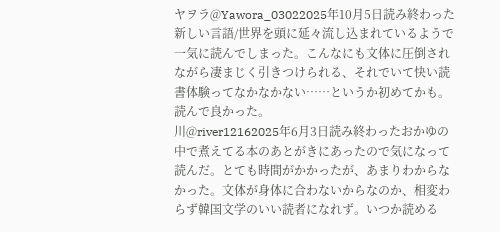ヤヲラ@Yawora_03022025年10月5日読み終わった新しい言語/世界を頭に延々流し込まれているようで一気に読んでしまった。こんなにも文体に圧倒されながら凄まじく引きつけられる、それでいて快い読書体験ってなかなかない……というか初めてかも。読んで良かった。
川@river12162025年6月3日読み終わったおかゆの中で煮えてる本のあとがきにあったので気になって読んだ。とても時間がかかったが、あまりわからなかった。文体が身体に合わないからなのか、相変わらず韓国文学のいい読者になれず。いつか読める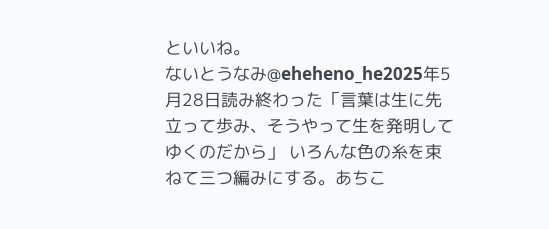といいね。
ないとうなみ@eheheno_he2025年5月28日読み終わった「言葉は生に先立って歩み、そうやって生を発明してゆくのだから」 いろんな色の糸を束ねて三つ編みにする。あちこ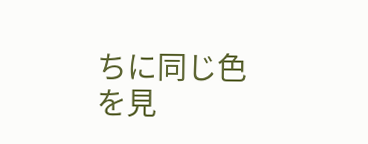ちに同じ色を見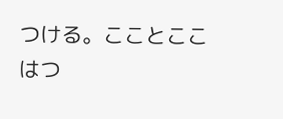つける。こことここはつ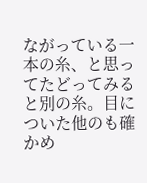ながっている一本の糸、と思ってたどってみると別の糸。目についた他のも確かめ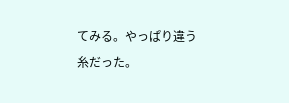てみる。やっぱり違う糸だった。